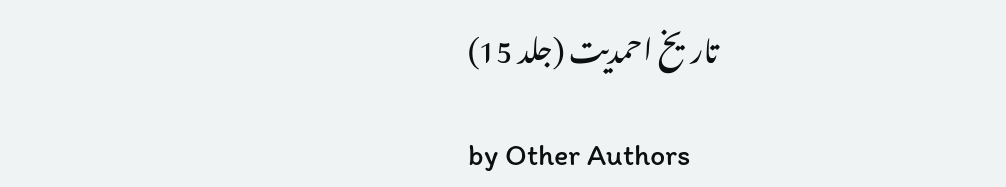تاریخ احمدیت (جلد 15)

by Other Authors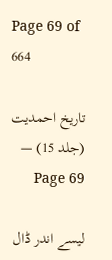Page 69 of 664

تاریخ احمدیت (جلد 15) — Page 69

لیسے اندر ڈال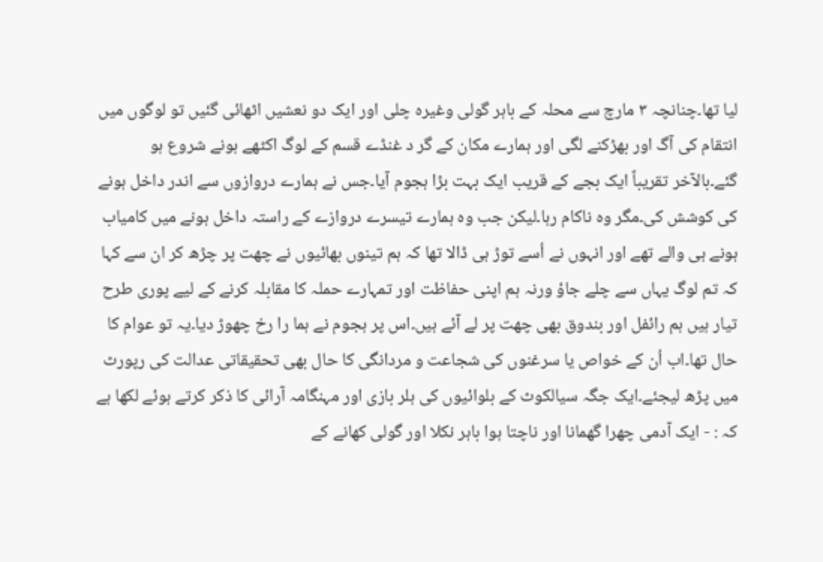لیا تھا۔چنانچہ ۳ مارچ سے محلہ کے باہر گولی وغیرہ چلی اور ایک دو نعشیں اٹھائی گئیں تو لوگوں میں انتقام کی آگ اور بھڑکنے لگی اور ہمارے مکان کے گر د غنڈے قسم کے لوگ اکٹھے ہونے شروع ہو گئے۔بالآخر تقریباً ایک بجے کے قریب ایک بہت بڑا ہجوم آیا۔جس نے ہمارے دروازوں سے اندر داخل ہونے کی کوشش کی۔مگر وہ ناکام رہا۔لیکن جب وہ ہمارے تیسرے دروازے کے راستہ داخل ہونے میں کامیاب ہونے ہی والے تھے اور انہوں نے اُسے توڑ ہی ڈالا تھا کہ ہم تینوں بھائیوں نے چھت پر چڑھ کر ان سے کہا کہ تم لوگ یہاں سے چلے جاؤ ورنہ ہم اپنی حفاظت اور تمہارے حملہ کا مقابلہ کرنے کے لیے پوری طرح تیار ہیں ہم رائفل اور بندوق بھی چھت پر لے آئے ہیں۔اس پر ہجوم نے ہما را رخ چھوڑ دیا۔یہ تو عوام کا حال تھا۔اب اُن کے خواص یا سرغنوں کی شجاعت و مردانگی کا حال بھی تحقیقاتی عدالت کی رپورٹ میں پڑھ لیجئے۔ایک جگہ سیالکوٹ کے بلوائیوں کی ہلر بازی اور مہنگامہ آرائی کا ذکر کرتے ہوئے لکھا ہے کہ : - ایک آدمی چھرا گھمانا اور ناچتا ہوا باہر نکلا اور گولی کھانے کے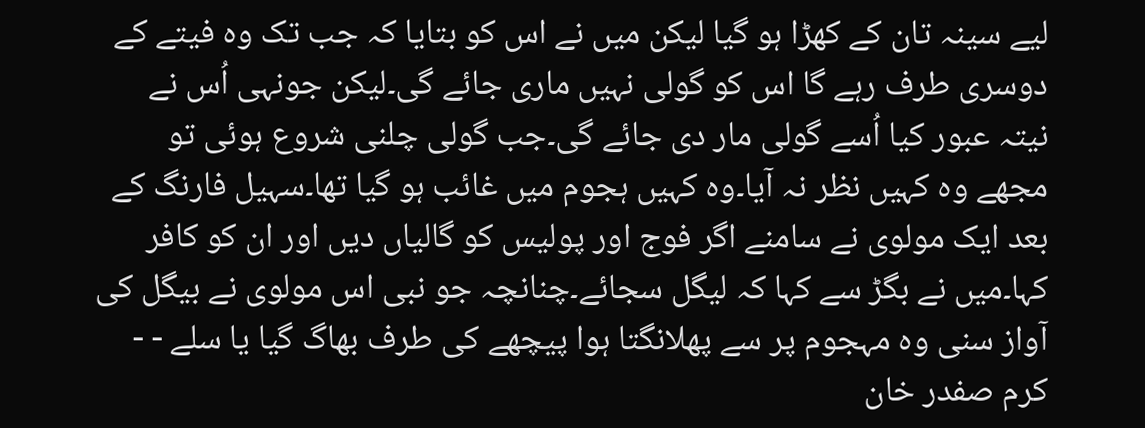لیے سینہ تان کے کھڑا ہو گیا لیکن میں نے اس کو بتایا کہ جب تک وہ فیتے کے دوسری طرف رہے گا اس کو گولی نہیں ماری جائے گی۔لیکن جونہی اُس نے نیتہ عبور کیا اُسے گولی مار دی جائے گی۔جب گولی چلنی شروع ہوئی تو مجھے وہ کہیں نظر نہ آیا۔وہ کہیں ہجوم میں غائب ہو گیا تھا۔سہیل فارنگ کے بعد ایک مولوی نے سامنے اگر فوج اور پولیس کو گالیاں دیں اور ان کو کافر کہا۔میں نے بگڑ سے کہا کہ لیگل سجائے۔چنانچہ جو نبی اس مولوی نے بیگل کی آواز سنی وہ مہجوم پر سے پھلانگتا ہوا پیچھے کی طرف بھاگ گیا یا سلے - - کرم صفدر خان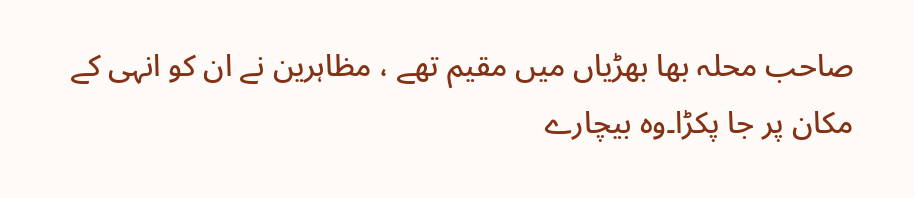صاحب محلہ بھا بھڑیاں میں مقیم تھے ، مظاہرین نے ان کو انہی کے مکان پر جا پکڑا۔وہ بیچارے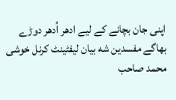اپنی جان بچانے کے لیے ادھر اُدھر دوڑے بھاگے مفسدین شه بیان لیفٹینٹ کرنل خوشی محمد صاحب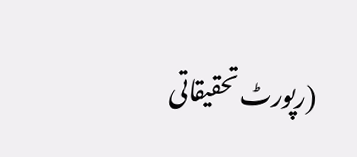(رپورٹ تحقیقاتی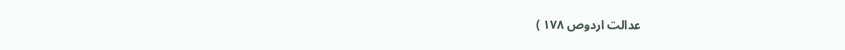عدالت اردوص ۱۷۸ )